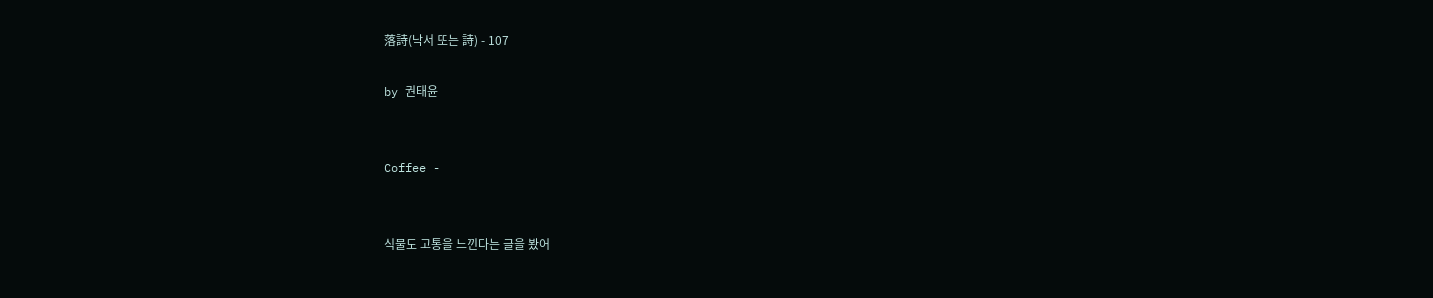落詩(낙서 또는 詩) - 107

by 권태윤


Coffee -


식물도 고통을 느낀다는 글을 봤어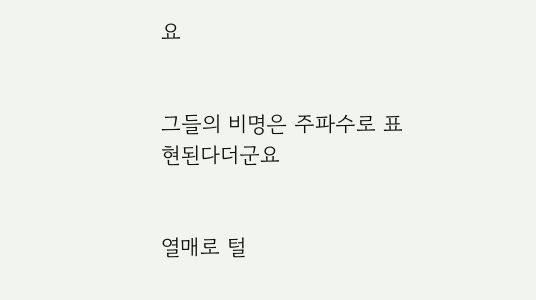요


그들의 비명은 주파수로 표현된다더군요


열매로 털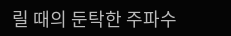릴 때의 둔탁한 주파수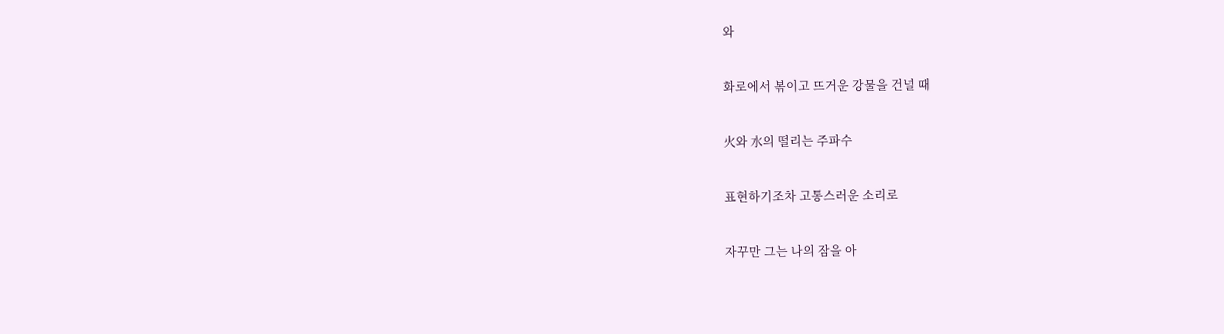와


화로에서 볶이고 뜨거운 강물을 건널 때


火와 水의 떨리는 주파수


표현하기조차 고통스러운 소리로


자꾸만 그는 나의 잠을 아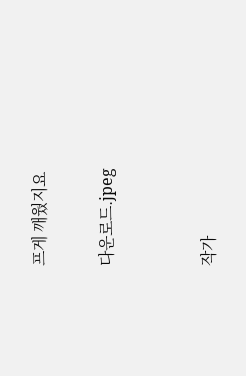프게 깨웠지요

다운로드.jpeg


작가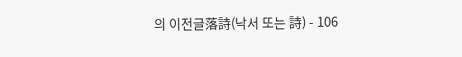의 이전글落詩(낙서 또는 詩) - 106